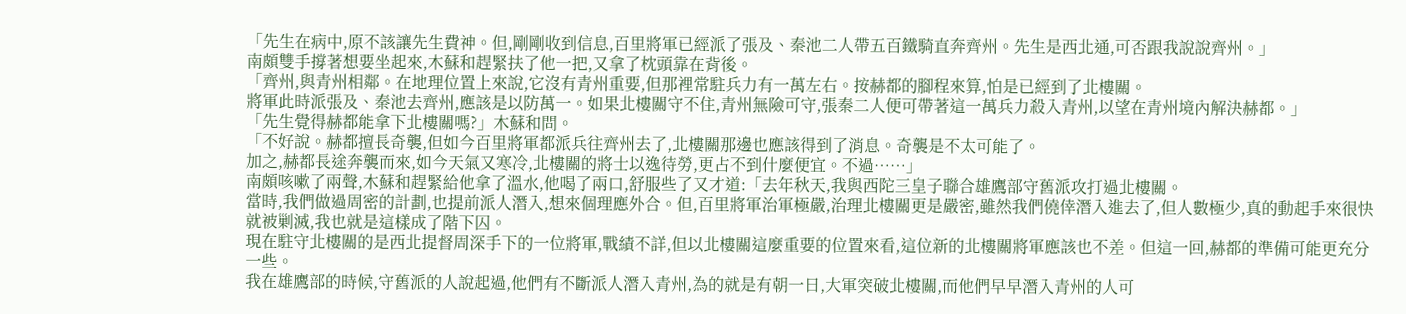「先生在病中,原不該讓先生費神。但,剛剛收到信息,百里將軍已經派了張及、秦池二人帶五百鐵騎直奔齊州。先生是西北通,可否跟我說說齊州。」
南頗雙手撐著想要坐起來,木蘇和趕緊扶了他一把,又拿了枕頭靠在背後。
「齊州,與青州相鄰。在地理位置上來說,它沒有青州重要,但那裡常駐兵力有一萬左右。按赫都的腳程來算,怕是已經到了北樓關。
將軍此時派張及、秦池去齊州,應該是以防萬一。如果北樓關守不住,青州無險可守,張秦二人便可帶著這一萬兵力殺入青州,以望在青州境內解決赫都。」
「先生覺得赫都能拿下北樓關嗎?」木蘇和問。
「不好說。赫都擅長奇襲,但如今百里將軍都派兵往齊州去了,北樓關那邊也應該得到了消息。奇襲是不太可能了。
加之,赫都長途奔襲而來,如今天氣又寒冷,北樓關的將士以逸待勞,更占不到什麼便宜。不過……」
南頗咳嗽了兩聲,木蘇和趕緊給他拿了溫水,他喝了兩口,舒服些了又才道:「去年秋天,我與西陀三皇子聯合雄鷹部守舊派攻打過北樓關。
當時,我們做過周密的計劃,也提前派人潛入,想來個理應外合。但,百里將軍治軍極嚴,治理北樓關更是嚴密,雖然我們僥倖潛入進去了,但人數極少,真的動起手來很快就被剿滅,我也就是這樣成了階下囚。
現在駐守北樓關的是西北提督周深手下的一位將軍,戰績不詳,但以北樓關這麼重要的位置來看,這位新的北樓關將軍應該也不差。但這一回,赫都的準備可能更充分一些。
我在雄鷹部的時候,守舊派的人說起過,他們有不斷派人潛入青州,為的就是有朝一日,大軍突破北樓關,而他們早早潛入青州的人可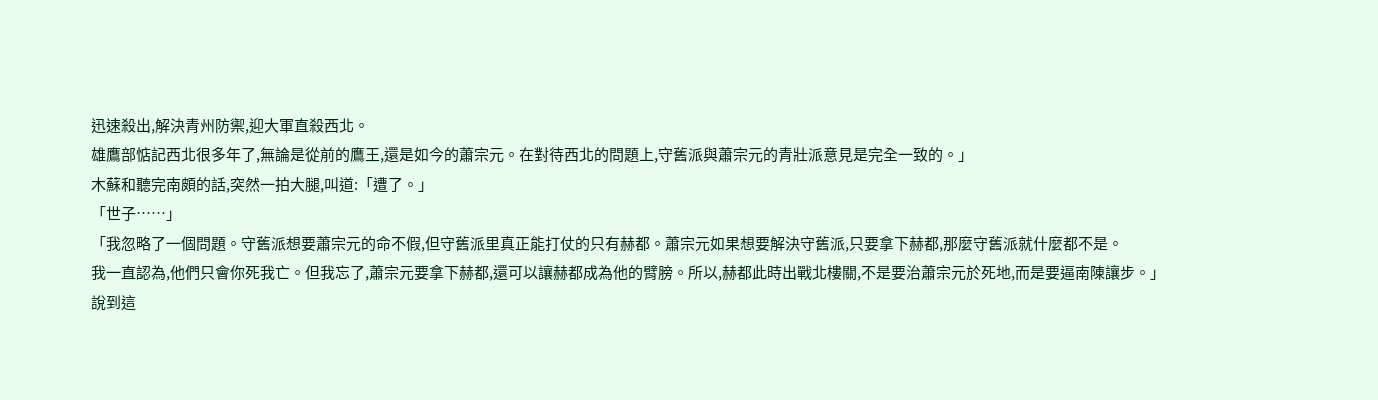迅速殺出,解決青州防禦,迎大軍直殺西北。
雄鷹部惦記西北很多年了,無論是從前的鷹王,還是如今的蕭宗元。在對待西北的問題上,守舊派與蕭宗元的青壯派意見是完全一致的。」
木蘇和聽完南頗的話,突然一拍大腿,叫道:「遭了。」
「世子……」
「我忽略了一個問題。守舊派想要蕭宗元的命不假,但守舊派里真正能打仗的只有赫都。蕭宗元如果想要解決守舊派,只要拿下赫都,那麼守舊派就什麼都不是。
我一直認為,他們只會你死我亡。但我忘了,蕭宗元要拿下赫都,還可以讓赫都成為他的臂膀。所以,赫都此時出戰北樓關,不是要治蕭宗元於死地,而是要逼南陳讓步。」
說到這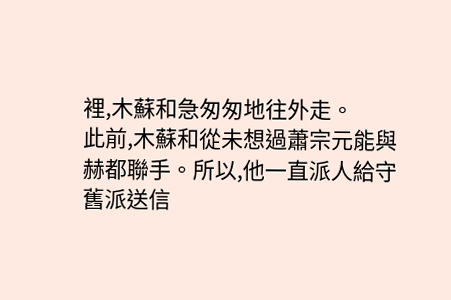裡,木蘇和急匆匆地往外走。
此前,木蘇和從未想過蕭宗元能與赫都聯手。所以,他一直派人給守舊派送信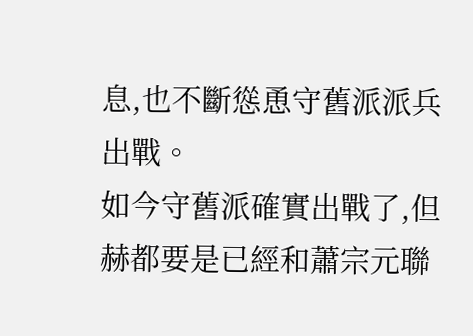息,也不斷慫恿守舊派派兵出戰。
如今守舊派確實出戰了,但赫都要是已經和蕭宗元聯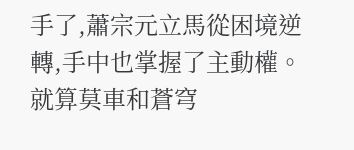手了,蕭宗元立馬從困境逆轉,手中也掌握了主動權。
就算莫車和蒼穹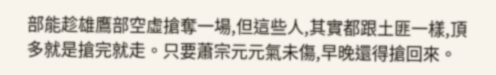部能趁雄鷹部空虛搶奪一場,但這些人,其實都跟土匪一樣,頂多就是搶完就走。只要蕭宗元元氣未傷,早晚還得搶回來。